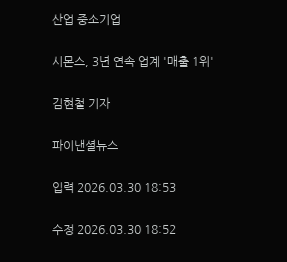산업 중소기업

시몬스, 3년 연속 업계 '매출 1위'

김현철 기자

파이낸셜뉴스

입력 2026.03.30 18:53

수정 2026.03.30 18:52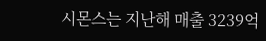시몬스는 지난해 매출 3239억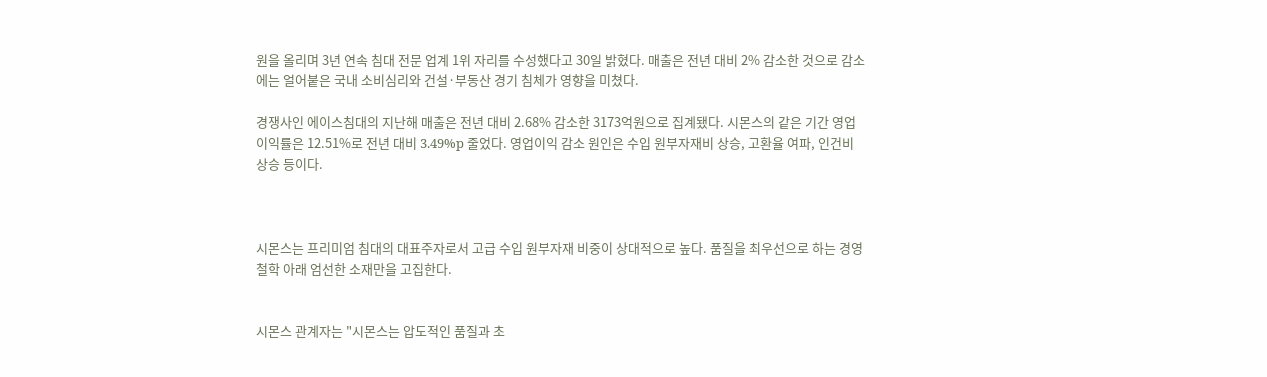원을 올리며 3년 연속 침대 전문 업계 1위 자리를 수성했다고 30일 밝혔다. 매출은 전년 대비 2% 감소한 것으로 감소에는 얼어붙은 국내 소비심리와 건설·부동산 경기 침체가 영향을 미쳤다.

경쟁사인 에이스침대의 지난해 매출은 전년 대비 2.68% 감소한 3173억원으로 집계됐다. 시몬스의 같은 기간 영업이익률은 12.51%로 전년 대비 3.49%p 줄었다. 영업이익 감소 원인은 수입 원부자재비 상승, 고환율 여파, 인건비 상승 등이다.



시몬스는 프리미엄 침대의 대표주자로서 고급 수입 원부자재 비중이 상대적으로 높다. 품질을 최우선으로 하는 경영철학 아래 엄선한 소재만을 고집한다.


시몬스 관계자는 "시몬스는 압도적인 품질과 초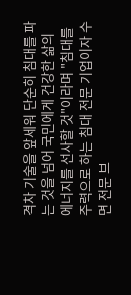격차 기술을 앞세워 단순히 침대를 파는 것을 넘어 국민에게 건강한 삶의 에너지를 선사할 것"이라며 "침대를 주력으로 하는 침대 전문 기업이자 수면 전문 브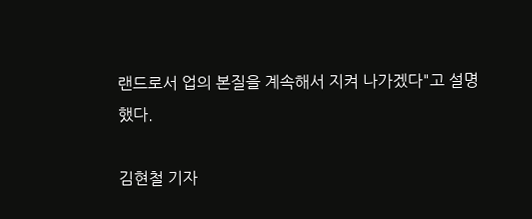랜드로서 업의 본질을 계속해서 지켜 나가겠다"고 설명했다.

김현철 기자